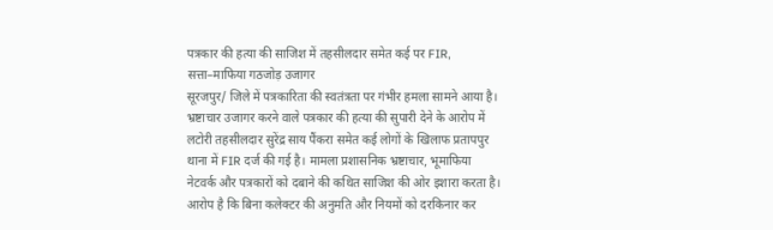पत्रकार की हत्या की साजिश में तहसीलदार समेत कई पर FIR, सत्ता–माफिया गठजोड़ उजागर
सूरजपुर/ जिले में पत्रकारिता की स्वतंत्रता पर गंभीर हमला सामने आया है। भ्रष्टाचार उजागर करने वाले पत्रकार की हत्या की सुपारी देने के आरोप में लटोरी तहसीलदार सुरेंद्र साय पैंकरा समेत कई लोगों के खिलाफ प्रतापपुर थाना में FIR दर्ज की गई है। मामला प्रशासनिक भ्रष्टाचार, भूमाफिया नेटवर्क और पत्रकारों को दबाने की कथित साजिश की ओर इशारा करता है।
आरोप है कि बिना कलेक्टर की अनुमति और नियमों को दरकिनार कर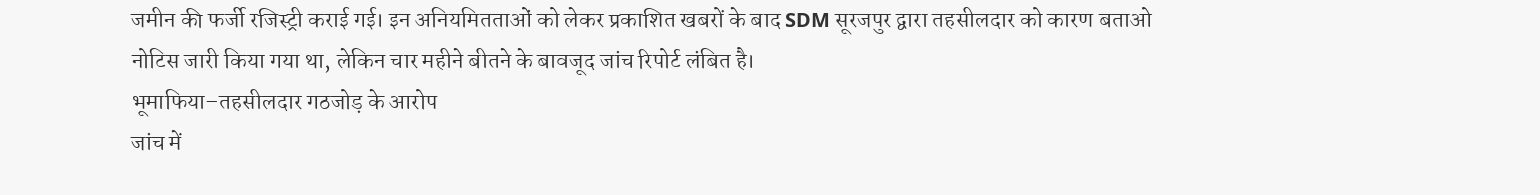जमीन की फर्जी रजिस्ट्री कराई गई। इन अनियमितताओं को लेकर प्रकाशित खबरों के बाद SDM सूरजपुर द्वारा तहसीलदार को कारण बताओ नोटिस जारी किया गया था, लेकिन चार महीने बीतने के बावजूद जांच रिपोर्ट लंबित है।
भूमाफिया–तहसीलदार गठजोड़ के आरोप
जांच में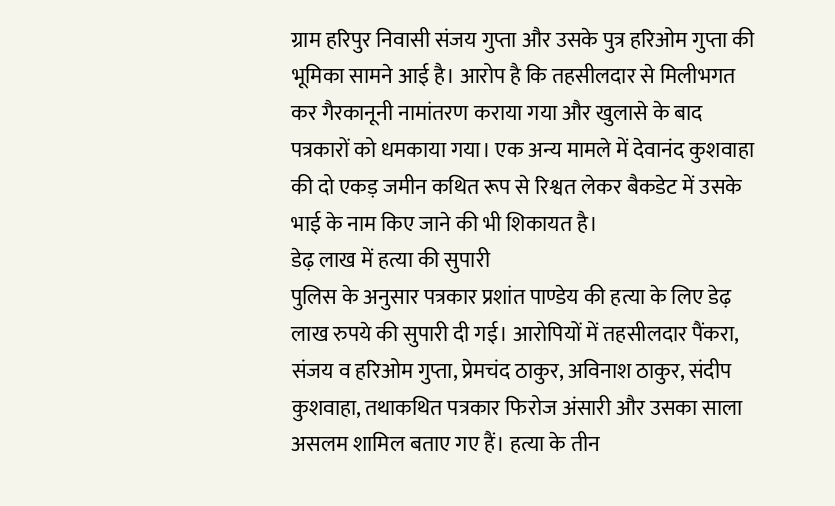ग्राम हरिपुर निवासी संजय गुप्ता और उसके पुत्र हरिओम गुप्ता की भूमिका सामने आई है। आरोप है कि तहसीलदार से मिलीभगत कर गैरकानूनी नामांतरण कराया गया और खुलासे के बाद पत्रकारों को धमकाया गया। एक अन्य मामले में देवानंद कुशवाहा की दो एकड़ जमीन कथित रूप से रिश्वत लेकर बैकडेट में उसके भाई के नाम किए जाने की भी शिकायत है।
डेढ़ लाख में हत्या की सुपारी
पुलिस के अनुसार पत्रकार प्रशांत पाण्डेय की हत्या के लिए डेढ़ लाख रुपये की सुपारी दी गई। आरोपियों में तहसीलदार पैंकरा, संजय व हरिओम गुप्ता, प्रेमचंद ठाकुर, अविनाश ठाकुर, संदीप कुशवाहा, तथाकथित पत्रकार फिरोज अंसारी और उसका साला असलम शामिल बताए गए हैं। हत्या के तीन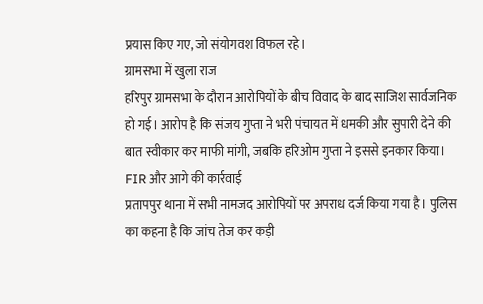प्रयास किए गए, जो संयोगवश विफल रहे।
ग्रामसभा में खुला राज
हरिपुर ग्रामसभा के दौरान आरोपियों के बीच विवाद के बाद साजिश सार्वजनिक हो गई। आरोप है कि संजय गुप्ता ने भरी पंचायत में धमकी और सुपारी देने की बात स्वीकार कर माफी मांगी, जबकि हरिओम गुप्ता ने इससे इनकार किया।
FIR और आगे की कार्रवाई
प्रतापपुर थाना में सभी नामजद आरोपियों पर अपराध दर्ज किया गया है। पुलिस का कहना है कि जांच तेज कर कड़ी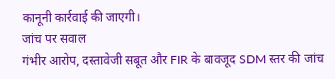कानूनी कार्रवाई की जाएगी।
जांच पर सवाल
गंभीर आरोप, दस्तावेजी सबूत और FIR के बावजूद SDM स्तर की जांच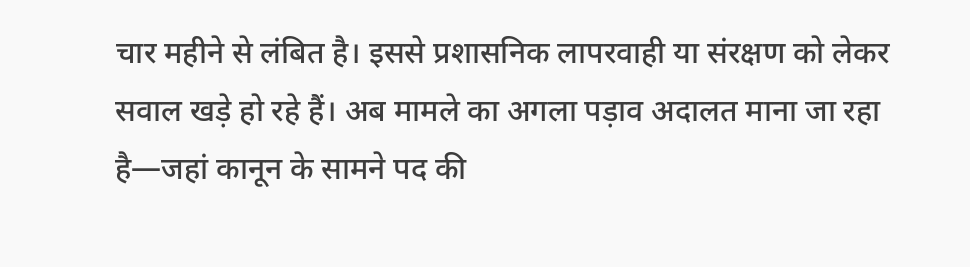चार महीने से लंबित है। इससे प्रशासनिक लापरवाही या संरक्षण को लेकर सवाल खड़े हो रहे हैं। अब मामले का अगला पड़ाव अदालत माना जा रहा है—जहां कानून के सामने पद की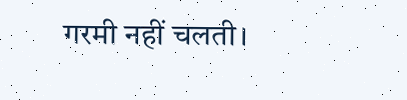गरमी नहीं चलती।